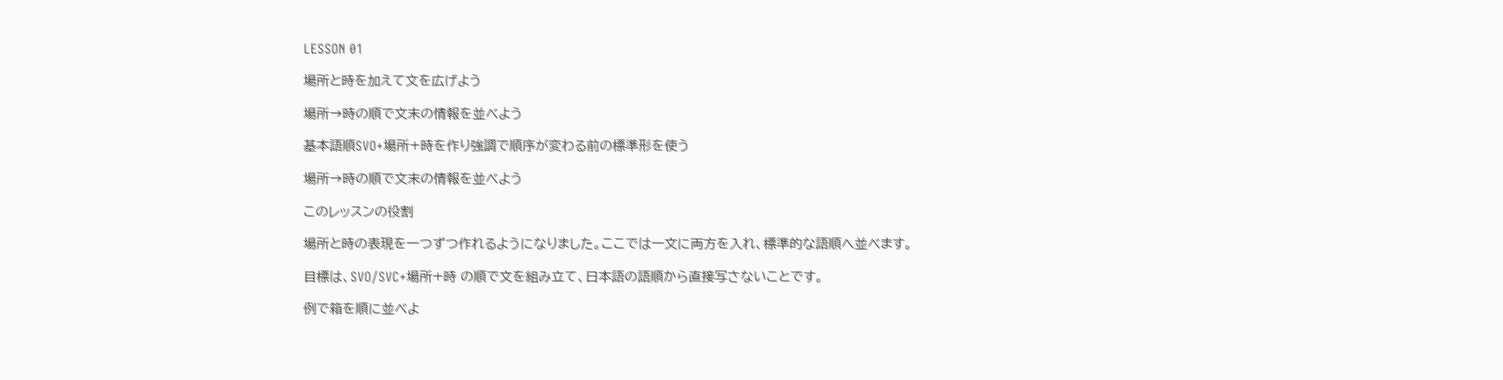LESSON 01

場所と時を加えて文を広げよう

場所→時の順で文末の情報を並べよう

基本語順SVO+場所+時を作り強調で順序が変わる前の標準形を使う

場所→時の順で文末の情報を並べよう

このレッスンの役割

場所と時の表現を一つずつ作れるようになりました。ここでは一文に両方を入れ、標準的な語順へ並べます。

目標は、SVO/SVC+場所+時 の順で文を組み立て、日本語の語順から直接写さないことです。

例で箱を順に並べよ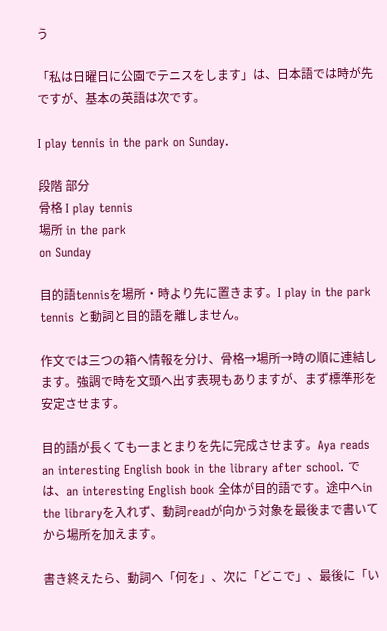う

「私は日曜日に公園でテニスをします」は、日本語では時が先ですが、基本の英語は次です。

I play tennis in the park on Sunday.

段階 部分
骨格 I play tennis
場所 in the park
on Sunday

目的語tennisを場所・時より先に置きます。I play in the park tennis と動詞と目的語を離しません。

作文では三つの箱へ情報を分け、骨格→場所→時の順に連結します。強調で時を文頭へ出す表現もありますが、まず標準形を安定させます。

目的語が長くても一まとまりを先に完成させます。Aya reads an interesting English book in the library after school. では、an interesting English book 全体が目的語です。途中へin the libraryを入れず、動詞readが向かう対象を最後まで書いてから場所を加えます。

書き終えたら、動詞へ「何を」、次に「どこで」、最後に「い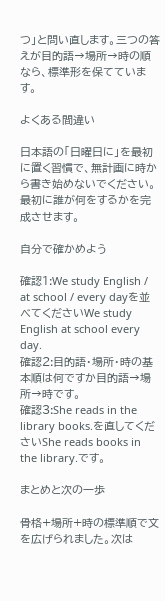つ」と問い直します。三つの答えが目的語→場所→時の順なら、標準形を保てています。

よくある間違い

日本語の「日曜日に」を最初に置く習慣で、無計画に時から書き始めないでください。最初に誰が何をするかを完成させます。

自分で確かめよう

確認1:We study English / at school / every dayを並べてくださいWe study English at school every day.
確認2:目的語・場所・時の基本順は何ですか目的語→場所→時です。
確認3:She reads in the library books.を直してくださいShe reads books in the library.です。

まとめと次の一歩

骨格+場所+時の標準順で文を広げられました。次は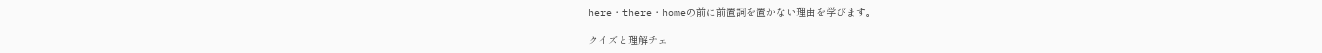here・there・homeの前に前置詞を置かない理由を学びます。

クイズと理解チェ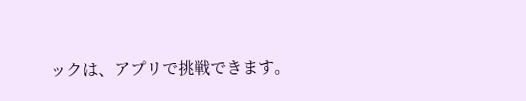ックは、アプリで挑戦できます。